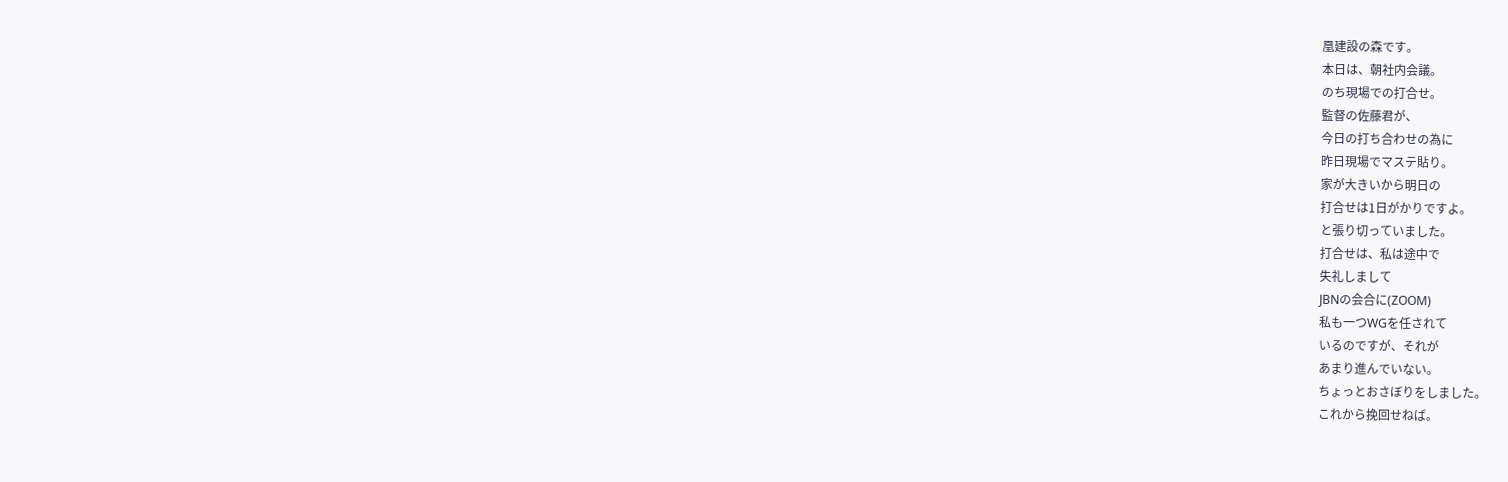凰建設の森です。
本日は、朝社内会議。
のち現場での打合せ。
監督の佐藤君が、
今日の打ち合わせの為に
昨日現場でマステ貼り。
家が大きいから明日の
打合せは1日がかりですよ。
と張り切っていました。
打合せは、私は途中で
失礼しまして
JBNの会合に(ZOOM)
私も一つWGを任されて
いるのですが、それが
あまり進んでいない。
ちょっとおさぼりをしました。
これから挽回せねば。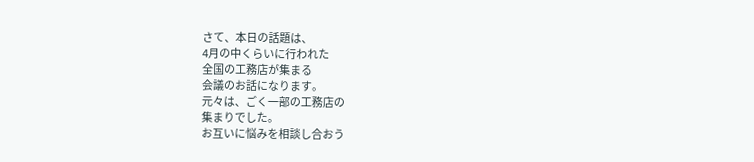さて、本日の話題は、
4月の中くらいに行われた
全国の工務店が集まる
会議のお話になります。
元々は、ごく一部の工務店の
集まりでした。
お互いに悩みを相談し合おう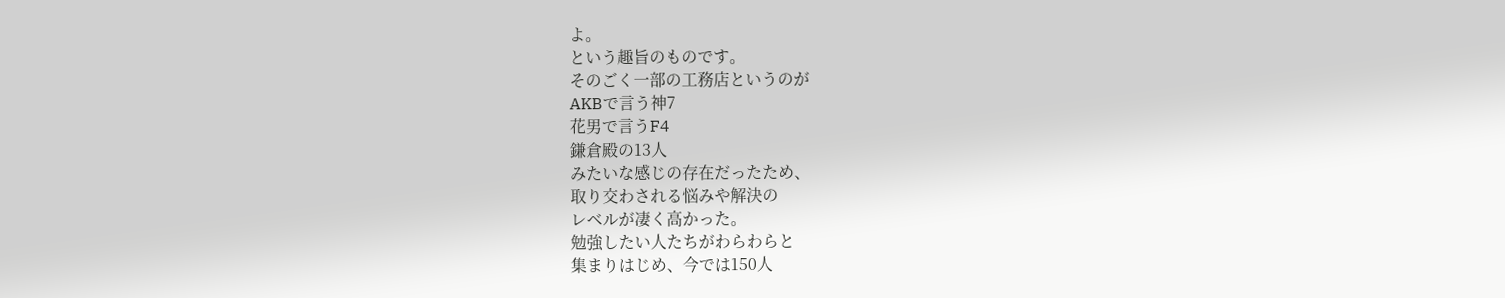よ。
という趣旨のものです。
そのごく一部の工務店というのが
AKBで言う神7
花男で言うF4
鎌倉殿の13人
みたいな感じの存在だったため、
取り交わされる悩みや解決の
レベルが凄く高かった。
勉強したい人たちがわらわらと
集まりはじめ、今では150人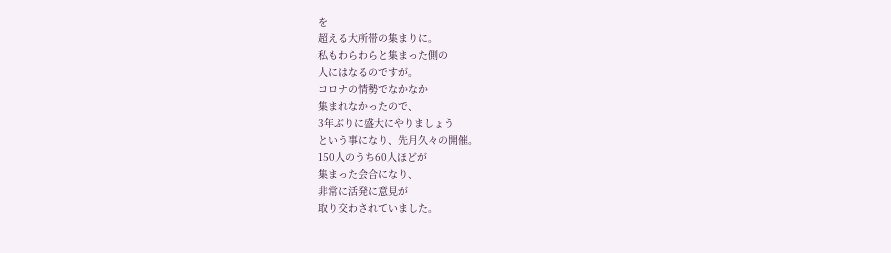を
超える大所帯の集まりに。
私もわらわらと集まった側の
人にはなるのですが。
コロナの情勢でなかなか
集まれなかったので、
3年ぶりに盛大にやりましょう
という事になり、先月久々の開催。
150人のうち60人ほどが
集まった会合になり、
非常に活発に意見が
取り交わされていました。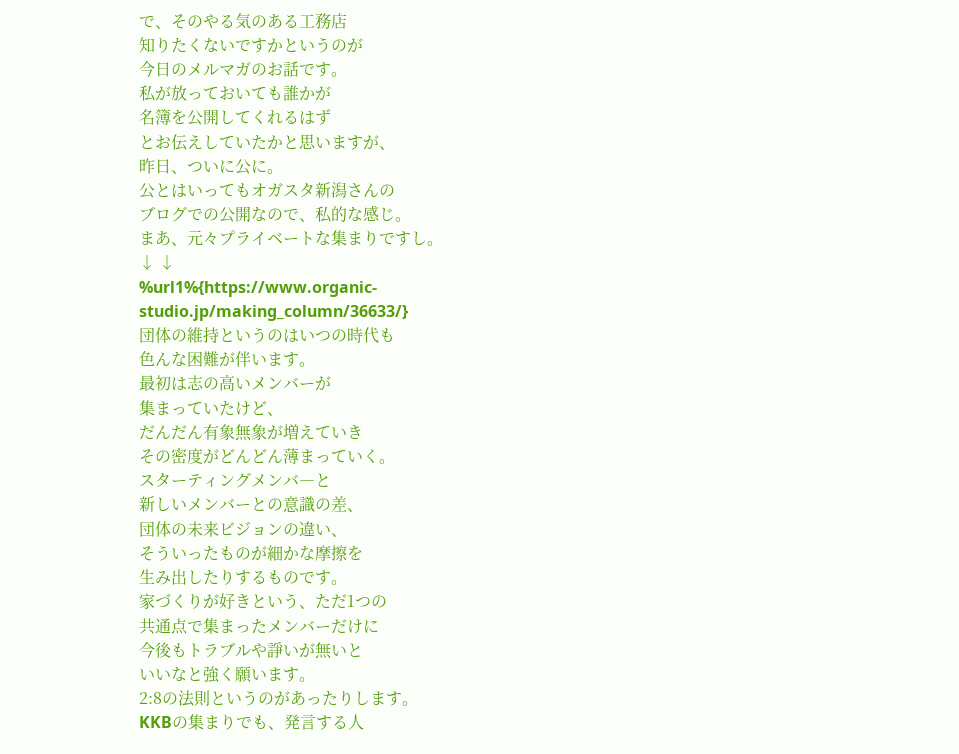で、そのやる気のある工務店
知りたくないですかというのが
今日のメルマガのお話です。
私が放っておいても誰かが
名簿を公開してくれるはず
とお伝えしていたかと思いますが、
昨日、ついに公に。
公とはいってもオガスタ新潟さんの
ブログでの公開なので、私的な感じ。
まあ、元々プライベートな集まりですし。
↓ ↓
%url1%{https://www.organic-studio.jp/making_column/36633/}
団体の維持というのはいつの時代も
色んな困難が伴います。
最初は志の高いメンバーが
集まっていたけど、
だんだん有象無象が増えていき
その密度がどんどん薄まっていく。
スターティングメンバ―と
新しいメンバーとの意識の差、
団体の未来ビジョンの違い、
そういったものが細かな摩擦を
生み出したりするものです。
家づくりが好きという、ただ1つの
共通点で集まったメンバーだけに
今後もトラブルや諍いが無いと
いいなと強く願います。
2:8の法則というのがあったりします。
KKBの集まりでも、発言する人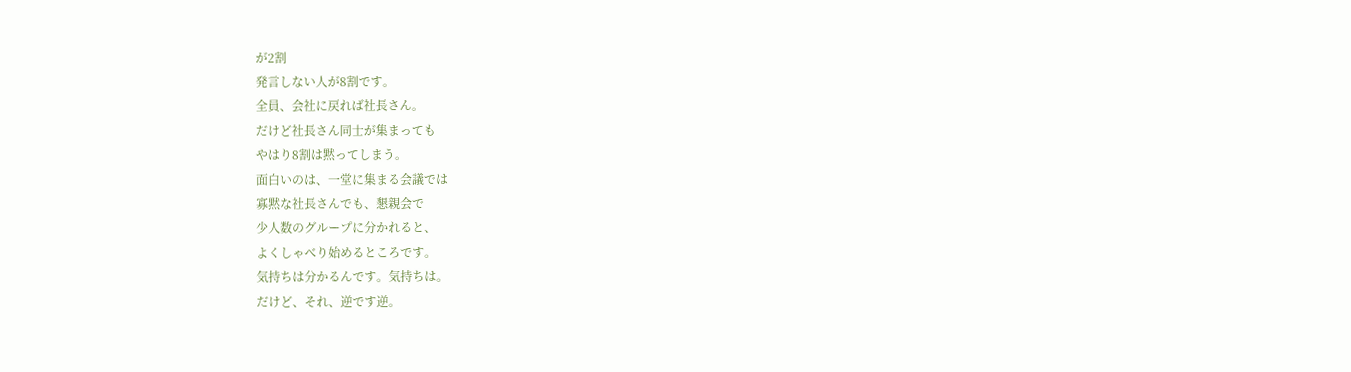が2割
発言しない人が8割です。
全員、会社に戻れば社長さん。
だけど社長さん同士が集まっても
やはり8割は黙ってしまう。
面白いのは、一堂に集まる会議では
寡黙な社長さんでも、懇親会で
少人数のグループに分かれると、
よくしゃべり始めるところです。
気持ちは分かるんです。気持ちは。
だけど、それ、逆です逆。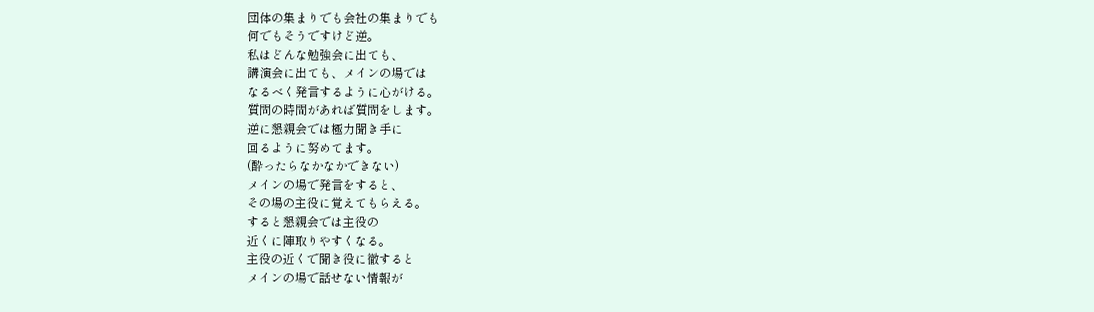団体の集まりでも会社の集まりでも
何でもそうですけど逆。
私はどんな勉強会に出ても、
講演会に出ても、メインの場では
なるべく発言するように心がける。
質問の時間があれば質問をします。
逆に懇親会では極力聞き手に
回るように努めてます。
(酔ったらなかなかできない)
メインの場で発言をすると、
その場の主役に覚えてもらえる。
すると懇親会では主役の
近くに陣取りやすくなる。
主役の近くで聞き役に徹すると
メインの場で話せない情報が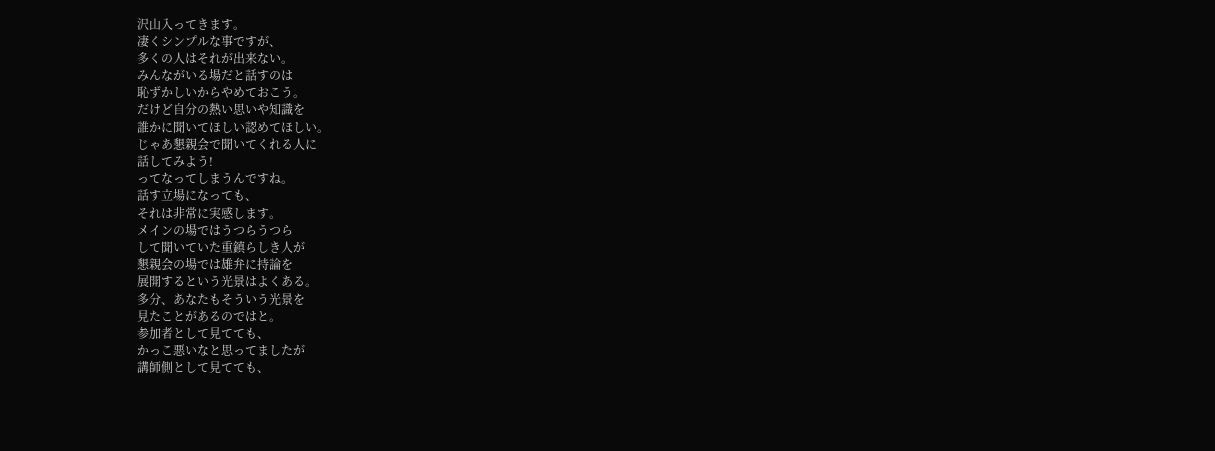沢山入ってきます。
凄くシンプルな事ですが、
多くの人はそれが出来ない。
みんながいる場だと話すのは
恥ずかしいからやめておこう。
だけど自分の熱い思いや知識を
誰かに聞いてほしい認めてほしい。
じゃあ懇親会で聞いてくれる人に
話してみよう!
ってなってしまうんですね。
話す立場になっても、
それは非常に実感します。
メインの場ではうつらうつら
して聞いていた重鎮らしき人が
懇親会の場では雄弁に持論を
展開するという光景はよくある。
多分、あなたもそういう光景を
見たことがあるのではと。
参加者として見てても、
かっこ悪いなと思ってましたが
講師側として見てても、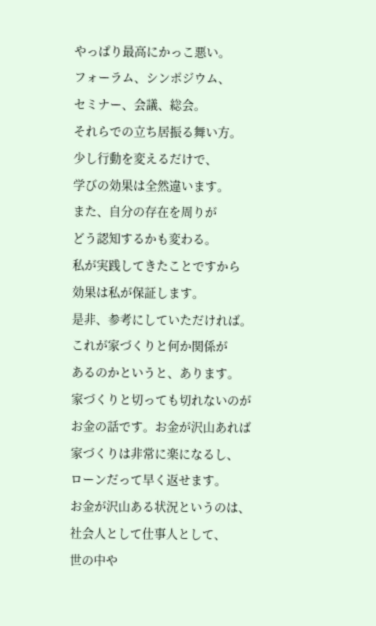やっぱり最高にかっこ悪い。
フォーラム、シンポジウム、
セミナー、会議、総会。
それらでの立ち居振る舞い方。
少し行動を変えるだけで、
学びの効果は全然違います。
また、自分の存在を周りが
どう認知するかも変わる。
私が実践してきたことですから
効果は私が保証します。
是非、参考にしていただければ。
これが家づくりと何か関係が
あるのかというと、あります。
家づくりと切っても切れないのが
お金の話です。お金が沢山あれば
家づくりは非常に楽になるし、
ローンだって早く返せます。
お金が沢山ある状況というのは、
社会人として仕事人として、
世の中や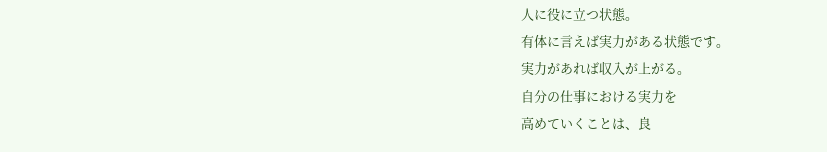人に役に立つ状態。
有体に言えば実力がある状態です。
実力があれば収入が上がる。
自分の仕事における実力を
高めていくことは、良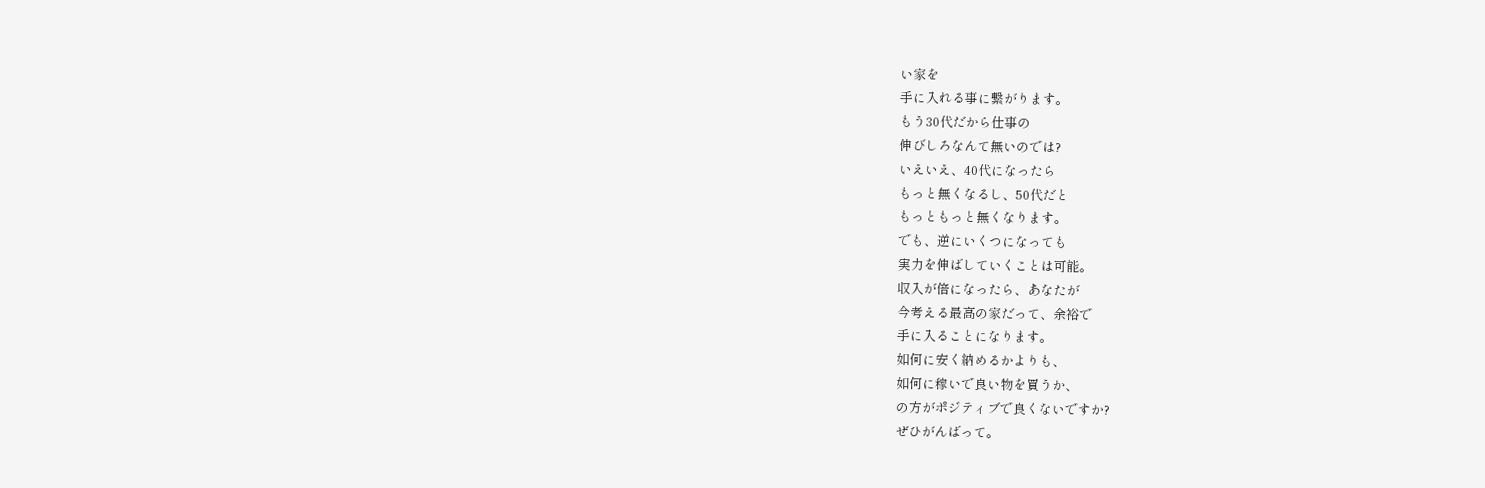い家を
手に入れる事に繋がります。
もう30代だから仕事の
伸びしろなんて無いのでは?
いえいえ、40代になったら
もっと無くなるし、50代だと
もっともっと無くなります。
でも、逆にいくつになっても
実力を伸ばしていくことは可能。
収入が倍になったら、あなたが
今考える最高の家だって、余裕で
手に入ることになります。
如何に安く納めるかよりも、
如何に稼いで良い物を買うか、
の方がポジティブで良くないですか?
ぜひがんばって。